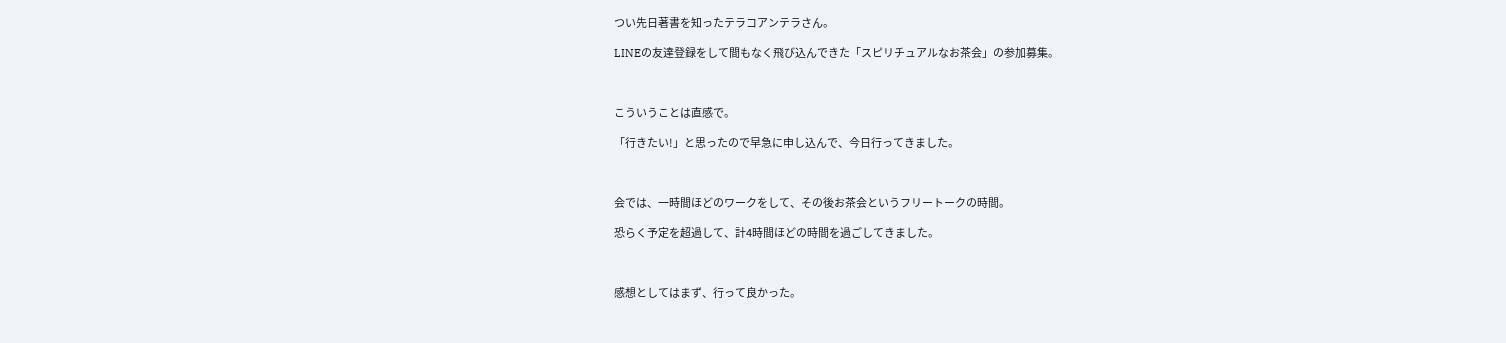つい先日著書を知ったテラコアンテラさん。

LINEの友達登録をして間もなく飛び込んできた「スピリチュアルなお茶会」の参加募集。



こういうことは直感で。

「行きたい!」と思ったので早急に申し込んで、今日行ってきました。



会では、一時間ほどのワークをして、その後お茶会というフリートークの時間。

恐らく予定を超過して、計4時間ほどの時間を過ごしてきました。



感想としてはまず、行って良かった。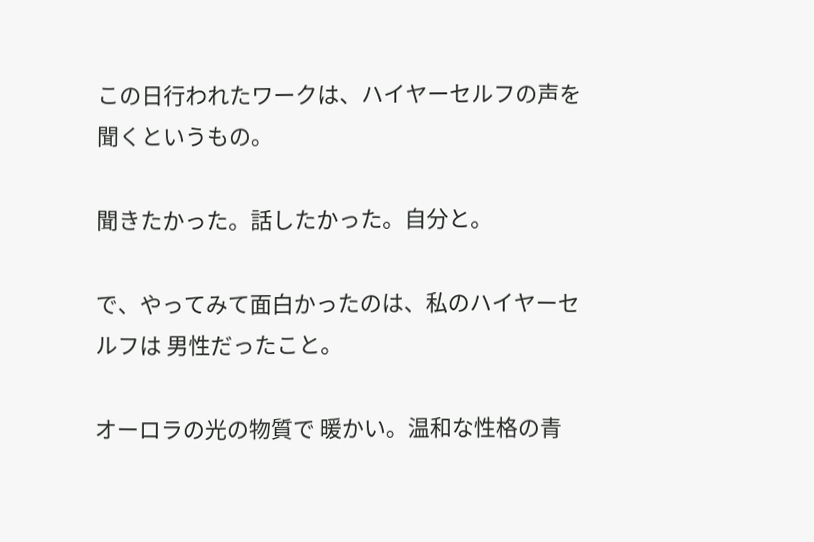この日行われたワークは、ハイヤーセルフの声を聞くというもの。

聞きたかった。話したかった。自分と。

で、やってみて面白かったのは、私のハイヤーセルフは 男性だったこと。

オーロラの光の物質で 暖かい。温和な性格の青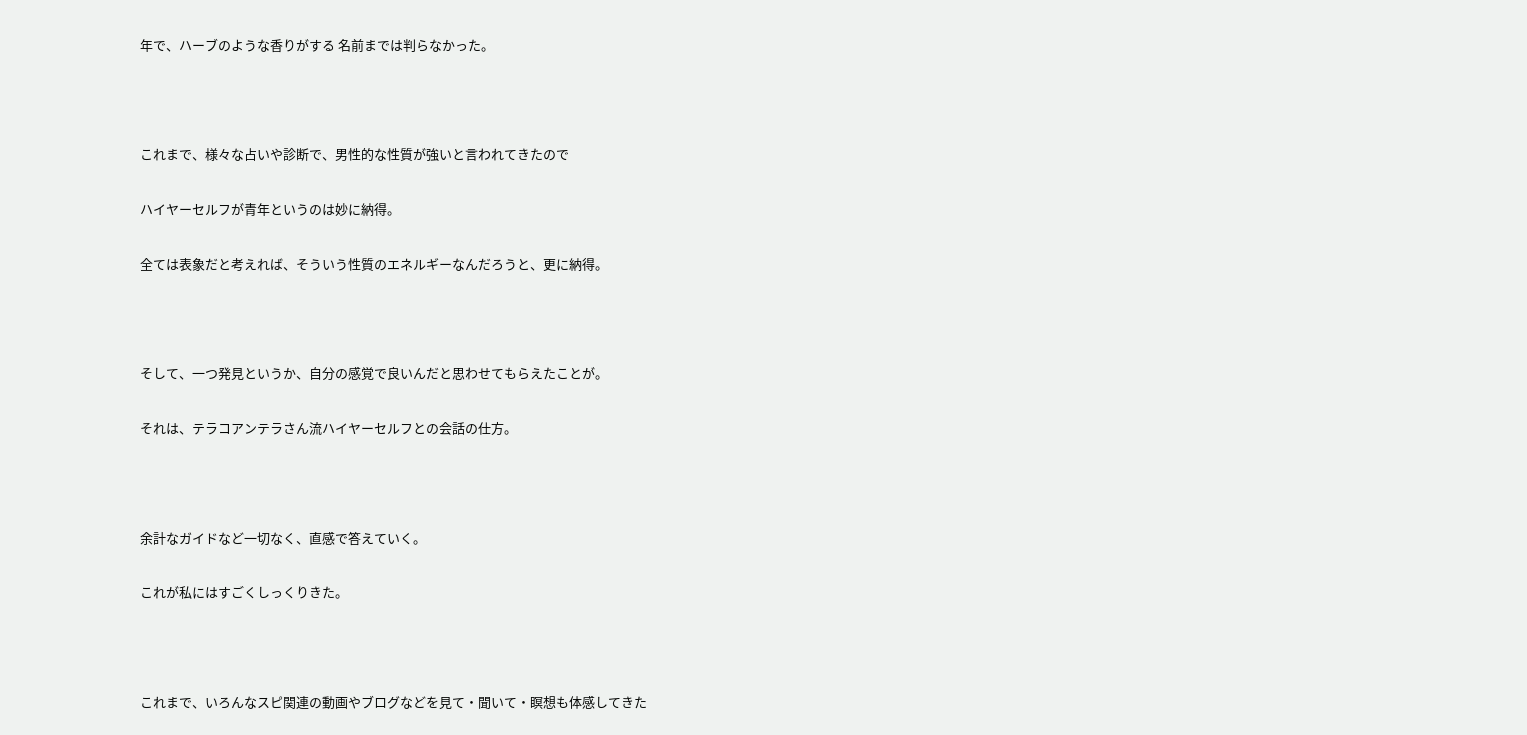年で、ハーブのような香りがする 名前までは判らなかった。



これまで、様々な占いや診断で、男性的な性質が強いと言われてきたので

ハイヤーセルフが青年というのは妙に納得。

全ては表象だと考えれば、そういう性質のエネルギーなんだろうと、更に納得。



そして、一つ発見というか、自分の感覚で良いんだと思わせてもらえたことが。

それは、テラコアンテラさん流ハイヤーセルフとの会話の仕方。



余計なガイドなど一切なく、直感で答えていく。

これが私にはすごくしっくりきた。



これまで、いろんなスピ関連の動画やブログなどを見て・聞いて・瞑想も体感してきた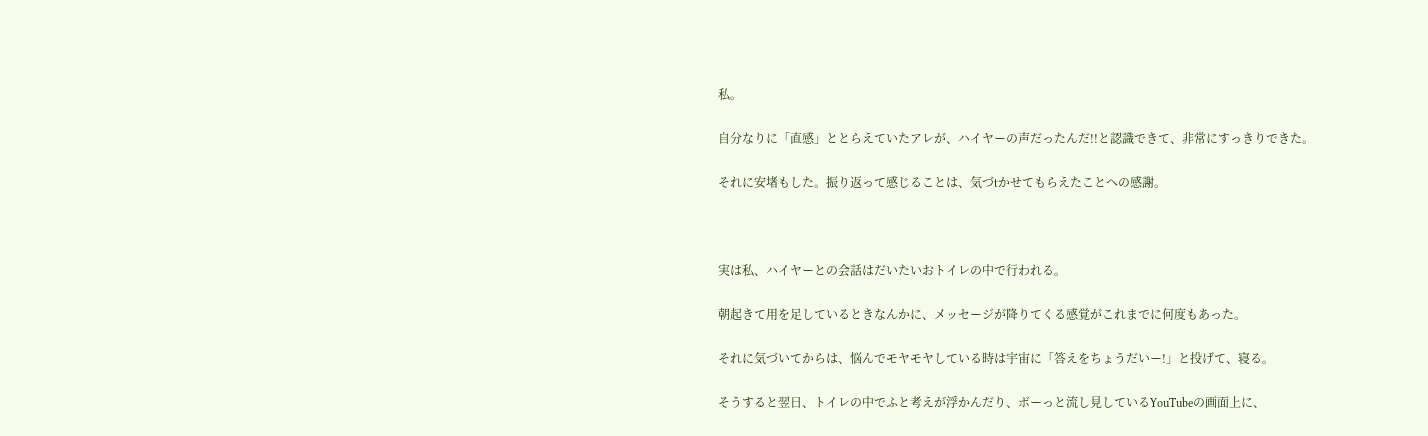私。

自分なりに「直感」ととらえていたアレが、ハイヤーの声だったんだ!!と認識できて、非常にすっきりできた。

それに安堵もした。振り返って感じることは、気づtかせてもらえたことへの感謝。



実は私、ハイヤーとの会話はだいたいおトイレの中で行われる。

朝起きて用を足しているときなんかに、メッセージが降りてくる感覚がこれまでに何度もあった。

それに気づいてからは、悩んでモヤモヤしている時は宇宙に「答えをちょうだいー!」と投げて、寝る。

そうすると翌日、トイレの中でふと考えが浮かんだり、ボーっと流し見しているYouTubeの画面上に、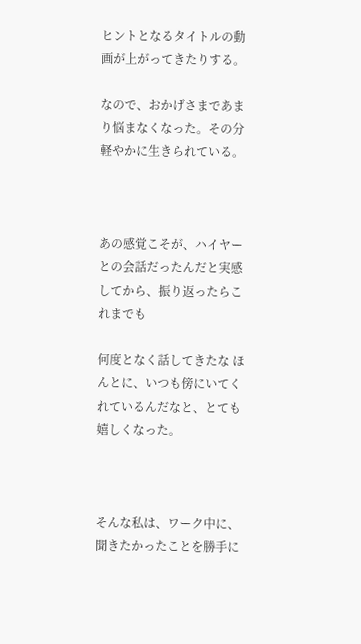ヒントとなるタイトルの動画が上がってきたりする。

なので、おかげさまであまり悩まなくなった。その分軽やかに生きられている。



あの感覚こそが、ハイヤーとの会話だったんだと実感してから、振り返ったらこれまでも

何度となく話してきたな ほんとに、いつも傍にいてくれているんだなと、とても嬉しくなった。



そんな私は、ワーク中に、聞きたかったことを勝手に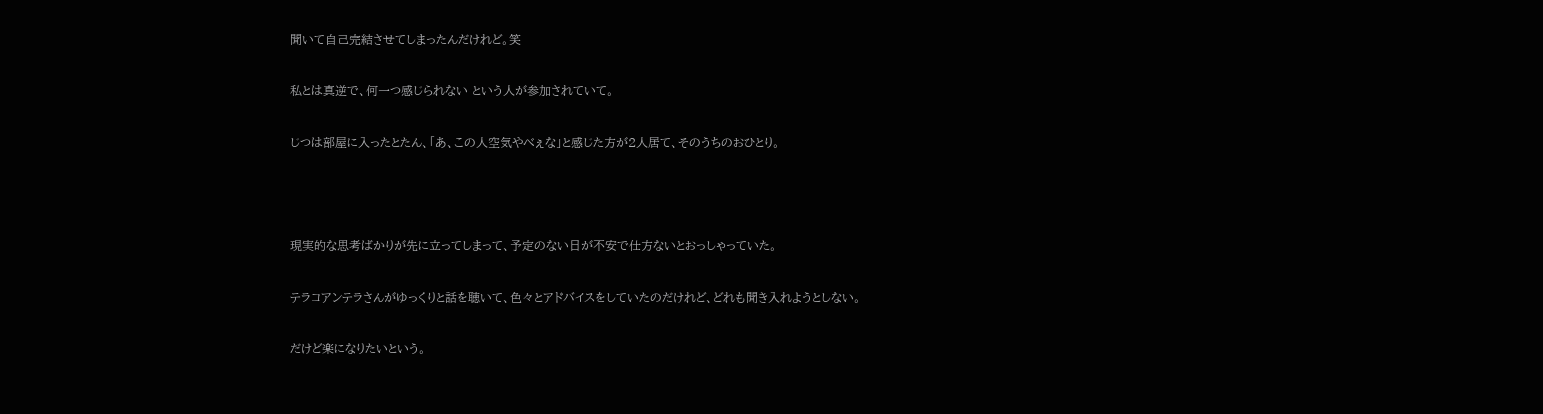聞いて自己完結させてしまったんだけれど。笑

私とは真逆で、何一つ感じられない という人が参加されていて。

じつは部屋に入ったとたん、「あ、この人空気やべぇな」と感じた方が2人居て、そのうちのおひとり。



現実的な思考ばかりが先に立ってしまって、予定のない日が不安で仕方ないとおっしゃっていた。

テラコアンテラさんがゆっくりと話を聴いて、色々とアドバイスをしていたのだけれど、どれも聞き入れようとしない。

だけど楽になりたいという。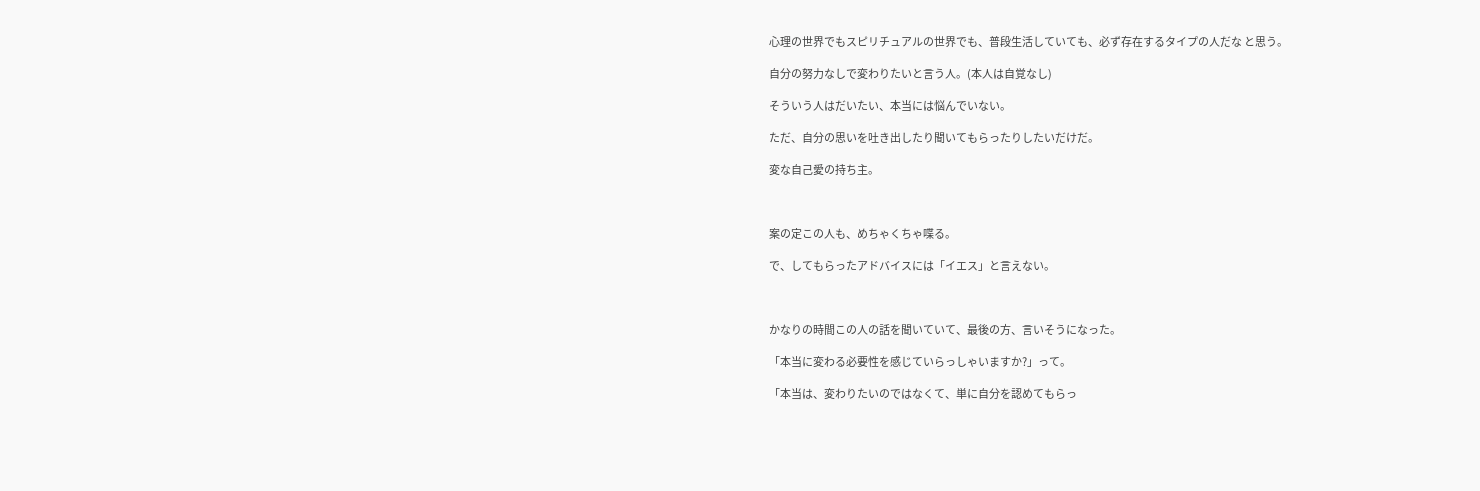心理の世界でもスピリチュアルの世界でも、普段生活していても、必ず存在するタイプの人だな と思う。

自分の努力なしで変わりたいと言う人。(本人は自覚なし)

そういう人はだいたい、本当には悩んでいない。

ただ、自分の思いを吐き出したり聞いてもらったりしたいだけだ。

変な自己愛の持ち主。



案の定この人も、めちゃくちゃ喋る。

で、してもらったアドバイスには「イエス」と言えない。



かなりの時間この人の話を聞いていて、最後の方、言いそうになった。

「本当に変わる必要性を感じていらっしゃいますか?」って。

「本当は、変わりたいのではなくて、単に自分を認めてもらっ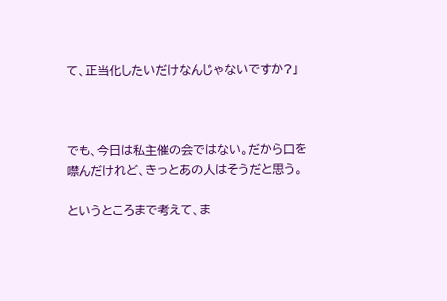て、正当化したいだけなんじゃないですか?」



でも、今日は私主催の会ではない。だから口を噤んだけれど、きっとあの人はそうだと思う。

というところまで考えて、ま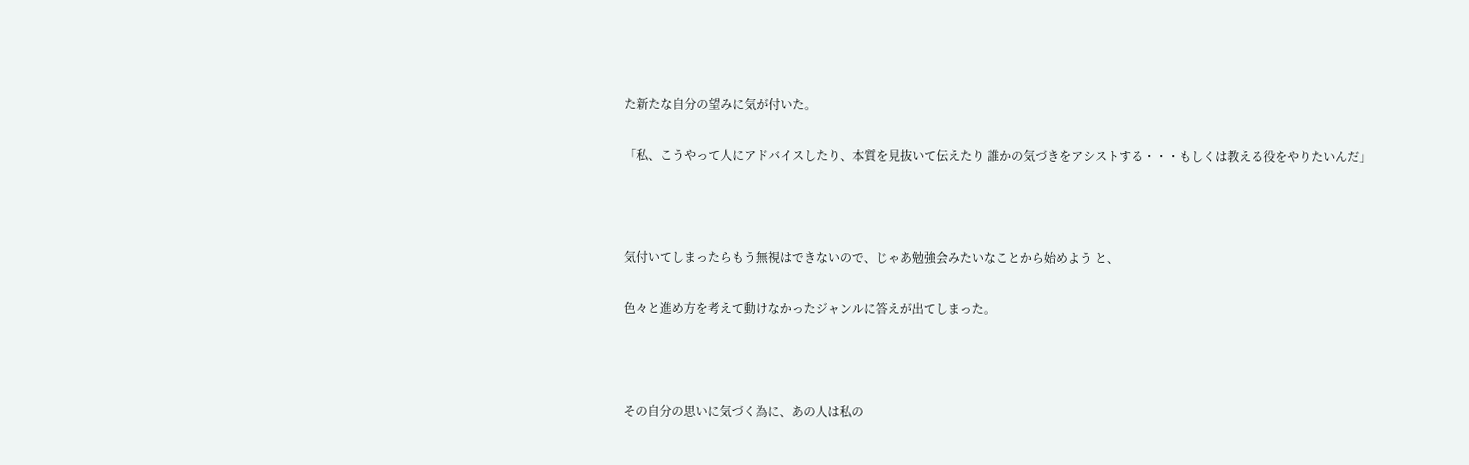た新たな自分の望みに気が付いた。

「私、こうやって人にアドバイスしたり、本質を見抜いて伝えたり 誰かの気づきをアシストする・・・もしくは教える役をやりたいんだ」



気付いてしまったらもう無視はできないので、じゃあ勉強会みたいなことから始めよう と、

色々と進め方を考えて動けなかったジャンルに答えが出てしまった。



その自分の思いに気づく為に、あの人は私の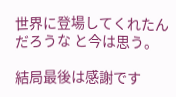世界に登場してくれたんだろうな と今は思う。

結局最後は感謝です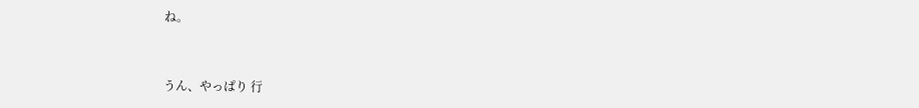ね。



うん、やっぱり 行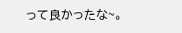って良かったな~。